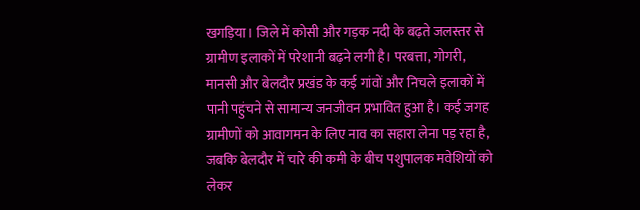खगड़िया। जिले में कोसी और गड़क नदी के बढ़ते जलस्तर से ग्रामीण इलाकों में परेशानी बढ़ने लगी है। परबत्ता, गोगरी, मानसी और बेलदौर प्रखंड के कई गांवों और निचले इलाकों में पानी पहुंचने से सामान्य जनजीवन प्रभावित हुआ है। कई जगह ग्रामीणों को आवागमन के लिए नाव का सहारा लेना पड़ रहा है, जबकि बेलदौर में चारे की कमी के बीच पशुपालक मवेशियों को लेकर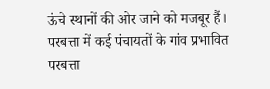ऊंचे स्थानों की ओर जाने को मजबूर हैं।
परबत्ता में कई पंचायतों के गांव प्रभावित
परबत्ता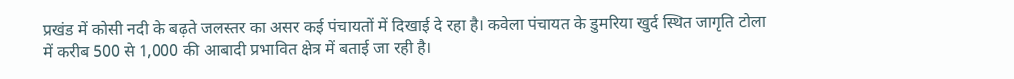प्रखंड में कोसी नदी के बढ़ते जलस्तर का असर कई पंचायतों में दिखाई दे रहा है। कवेला पंचायत के डुमरिया खुर्द स्थित जागृति टोला में करीब 500 से 1,000 की आबादी प्रभावित क्षेत्र में बताई जा रही है।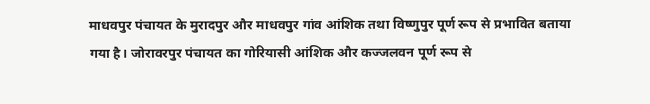माधवपुर पंचायत के मुरादपुर और माधवपुर गांव आंशिक तथा विष्णुपुर पूर्ण रूप से प्रभावित बताया गया है। जोरावरपुर पंचायत का गोरियासी आंशिक और कज्जलवन पूर्ण रूप से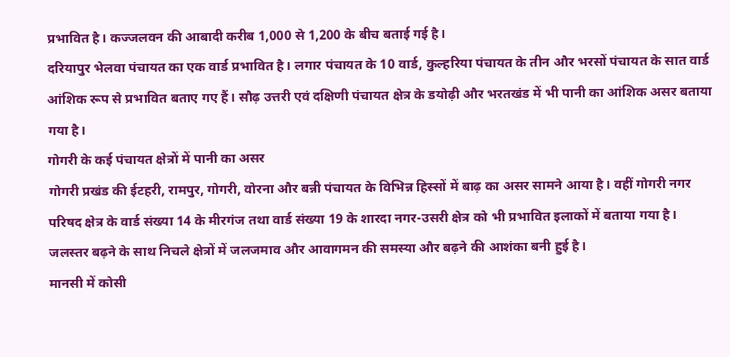प्रभावित है। कज्जलवन की आबादी करीब 1,000 से 1,200 के बीच बताई गई है।
दरियापुर भेलवा पंचायत का एक वार्ड प्रभावित है। लगार पंचायत के 10 वार्ड, कुल्हरिया पंचायत के तीन और भरसों पंचायत के सात वार्ड आंशिक रूप से प्रभावित बताए गए हैं। सौढ़ उत्तरी एवं दक्षिणी पंचायत क्षेत्र के डयोढ़ी और भरतखंड में भी पानी का आंशिक असर बताया गया है।
गोगरी के कई पंचायत क्षेत्रों में पानी का असर
गोगरी प्रखंड की ईटहरी, रामपुर, गोगरी, वोरना और बन्नी पंचायत के विभिन्न हिस्सों में बाढ़ का असर सामने आया है। वहीं गोगरी नगर परिषद क्षेत्र के वार्ड संख्या 14 के मीरगंज तथा वार्ड संख्या 19 के शारदा नगर-उसरी क्षेत्र को भी प्रभावित इलाकों में बताया गया है।
जलस्तर बढ़ने के साथ निचले क्षेत्रों में जलजमाव और आवागमन की समस्या और बढ़ने की आशंका बनी हुई है।
मानसी में कोसी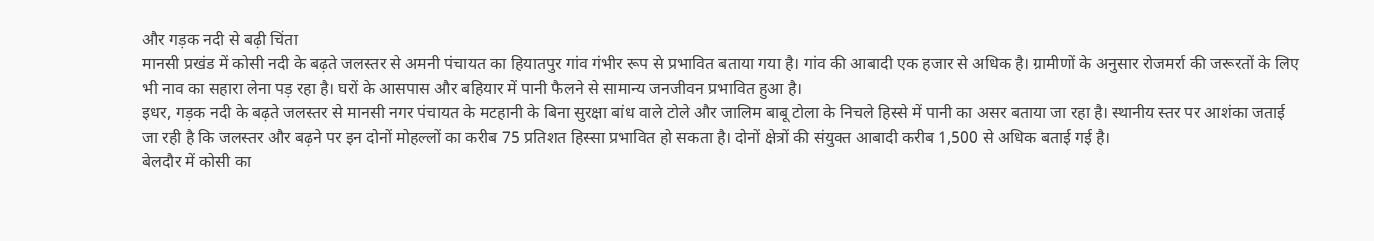और गड़क नदी से बढ़ी चिंता
मानसी प्रखंड में कोसी नदी के बढ़ते जलस्तर से अमनी पंचायत का हियातपुर गांव गंभीर रूप से प्रभावित बताया गया है। गांव की आबादी एक हजार से अधिक है। ग्रामीणों के अनुसार रोजमर्रा की जरूरतों के लिए भी नाव का सहारा लेना पड़ रहा है। घरों के आसपास और बहियार में पानी फैलने से सामान्य जनजीवन प्रभावित हुआ है।
इधर, गड़क नदी के बढ़ते जलस्तर से मानसी नगर पंचायत के मटहानी के बिना सुरक्षा बांध वाले टोले और जालिम बाबू टोला के निचले हिस्से में पानी का असर बताया जा रहा है। स्थानीय स्तर पर आशंका जताई जा रही है कि जलस्तर और बढ़ने पर इन दोनों मोहल्लों का करीब 75 प्रतिशत हिस्सा प्रभावित हो सकता है। दोनों क्षेत्रों की संयुक्त आबादी करीब 1,500 से अधिक बताई गई है।
बेलदौर में कोसी का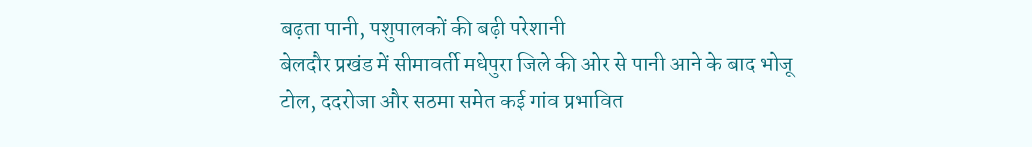बढ़ता पानी, पशुपालकों की बढ़ी परेशानी
बेलदौर प्रखंड में सीमावर्ती मधेपुरा जिले की ओर से पानी आने के बाद भोजू टोल, ददरोजा और सठमा समेत कई गांव प्रभावित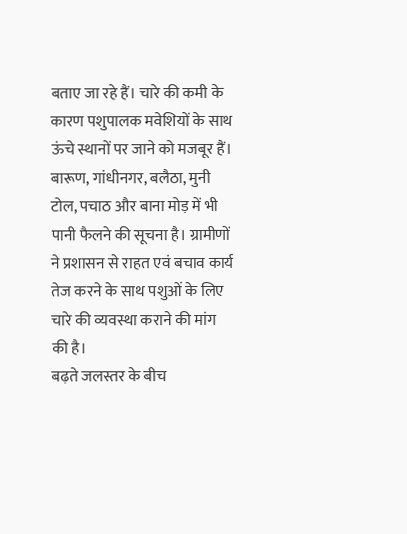बताए जा रहे हैं। चारे की कमी के कारण पशुपालक मवेशियों के साथ ऊंचे स्थानों पर जाने को मजबूर हैं।
बारूण, गांधीनगर, बलैठा, मुनी टोल, पचाठ और बाना मोड़ में भी पानी फैलने की सूचना है। ग्रामीणों ने प्रशासन से राहत एवं बचाव कार्य तेज करने के साथ पशुओं के लिए चारे की व्यवस्था कराने की मांग की है।
बढ़ते जलस्तर के बीच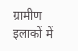ग्रामीण इलाकों में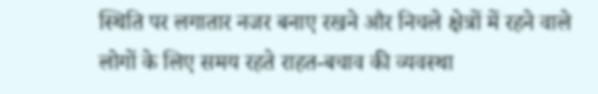स्थिति पर लगातार नजर बनाए रखने और निचले क्षेत्रों में रहने वाले लोगों के लिए समय रहते राहत-बचाव की व्यवस्था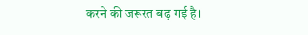करने की जरूरत बढ़ गई है।